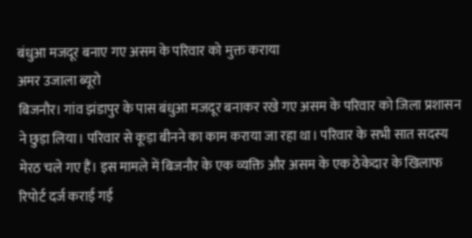बंधुआ मजदूर बनाए गए असम के परिवार को मुक्त कराया
अमर उजाला ब्यूरो
बिजनौर। गांव झंडापुर के पास बंधुआ मजदूर बनाकर रखे गए असम के परिवार को जिला प्रशासन ने छुड़ा लिया। परिवार से कूड़ा बीनने का काम कराया जा रहा था। परिवार के सभी सात सदस्य मेरठ चले गए हैं। इस मामले में बिजनौर के एक व्यक्ति और असम के एक ठेकेदार के खिलाफ रिपोर्ट दर्ज कराई गई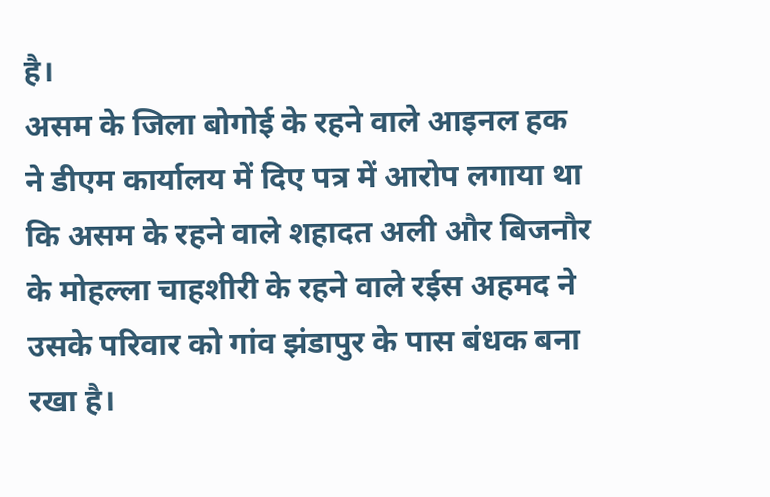है।
असम के जिला बोगोई के रहने वाले आइनल हक ने डीएम कार्यालय में दिए पत्र में आरोप लगाया था कि असम के रहने वाले शहादत अली और बिजनौर के मोहल्ला चाहशीरी के रहने वाले रईस अहमद ने उसके परिवार को गांव झंडापुर के पास बंधक बना रखा है।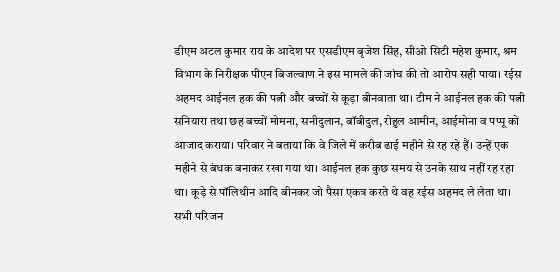डीएम अटल कुमार राय के आदेश पर एसडीएम बृजेश सिंह, सीओ सिटी महेश कुमार, श्रम विभाग के निरीक्षक पीएन बिजल्वाण ने इस मामले की जांच की तो आरोप सही पाया। रईस अहमद आईनल हक की पत्नी और बच्चों से कूड़ा बीनवाता था। टीम ने आईनल हक की पत्नी सनियारा तथा छह बच्चों मोमना, सनीदुलान, बॉबीदुल, रोहुल आमीन, आईमोना व पप्पू को आजाद कराया। परिवार ने बताया कि वे जिले में करीब ढाई महीने से रह रहे हैं। उन्हें एक महीने से बंधक बनाकर रखा गया था। आईनल हक कुछ समय से उनके साथ नहीं रह रहा था। कूड़े से पॉलिथीन आदि बीनकर जो पैसा एकत्र करते थे वह रईस अहमद ले लेता था। सभी परिजन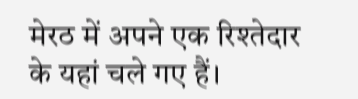मेरठ में अपने एक रिश्तेदार के यहां चले गए हैं।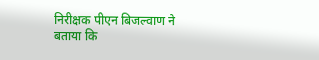निरीक्षक पीएन बिजल्वाण ने बताया कि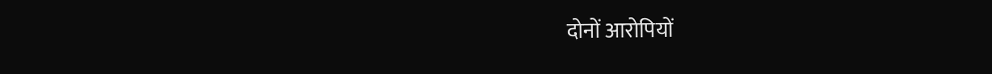दोनों आरोपियों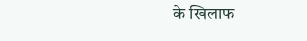के खिलाफ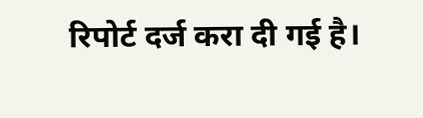रिपोर्ट दर्ज करा दी गई है।